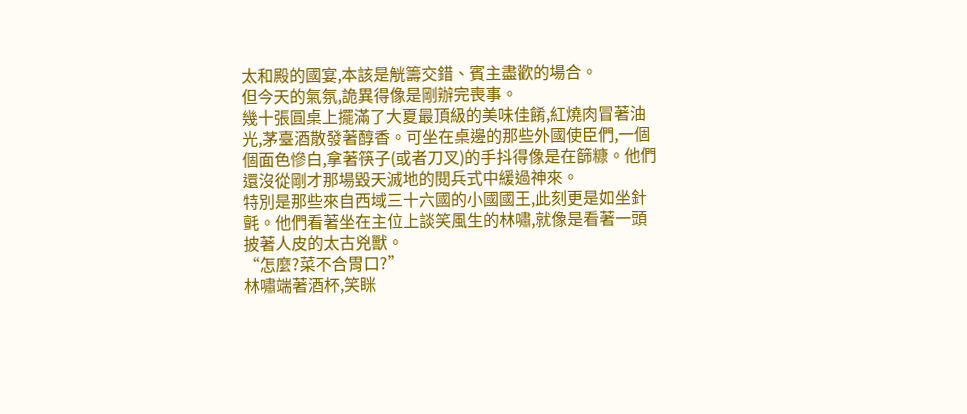太和殿的國宴,本該是觥籌交錯、賓主盡歡的場合。
但今天的氣氛,詭異得像是剛辦完喪事。
幾十張圓桌上擺滿了大夏最頂級的美味佳餚,紅燒肉冒著油光,茅臺酒散發著醇香。可坐在桌邊的那些外國使臣們,一個個面色慘白,拿著筷子(或者刀叉)的手抖得像是在篩糠。他們還沒從剛才那場毀天滅地的閱兵式中緩過神來。
特別是那些來自西域三十六國的小國國王,此刻更是如坐針氈。他們看著坐在主位上談笑風生的林嘯,就像是看著一頭披著人皮的太古兇獸。
“怎麼?菜不合胃口?”
林嘯端著酒杯,笑眯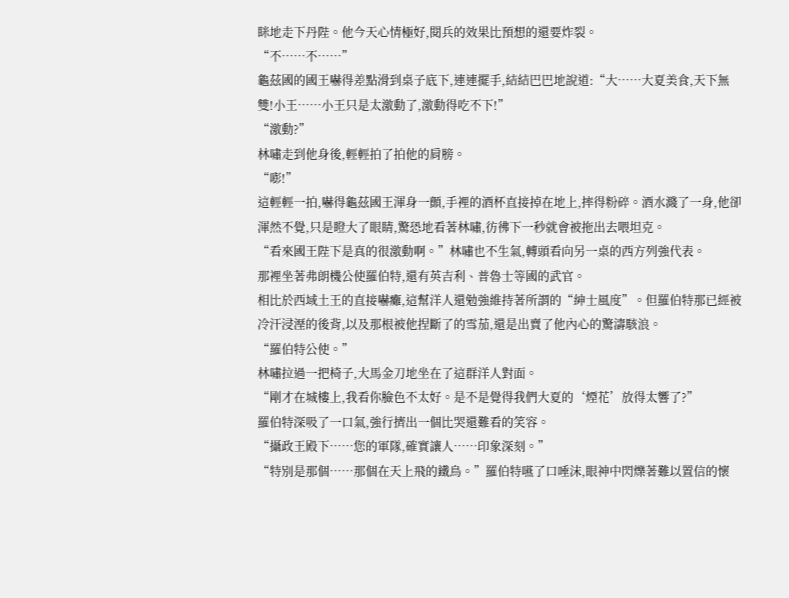眯地走下丹陛。他今天心情極好,閱兵的效果比預想的還要炸裂。
“不……不……”
龜茲國的國王嚇得差點滑到桌子底下,連連擺手,結結巴巴地說道:“大……大夏美食,天下無雙!小王……小王只是太激動了,激動得吃不下!”
“激動?”
林嘯走到他身後,輕輕拍了拍他的肩膀。
“嘭!”
這輕輕一拍,嚇得龜茲國王渾身一顫,手裡的酒杯直接掉在地上,摔得粉碎。酒水濺了一身,他卻渾然不覺,只是瞪大了眼睛,驚恐地看著林嘯,彷彿下一秒就會被拖出去喂坦克。
“看來國王陛下是真的很激動啊。”林嘯也不生氣,轉頭看向另一桌的西方列強代表。
那裡坐著弗朗機公使羅伯特,還有英吉利、普魯士等國的武官。
相比於西域土王的直接嚇癱,這幫洋人還勉強維持著所謂的“紳士風度”。但羅伯特那已經被冷汗浸溼的後背,以及那根被他捏斷了的雪茄,還是出賣了他內心的驚濤駭浪。
“羅伯特公使。”
林嘯拉過一把椅子,大馬金刀地坐在了這群洋人對面。
“剛才在城樓上,我看你臉色不太好。是不是覺得我們大夏的‘煙花’放得太響了?”
羅伯特深吸了一口氣,強行擠出一個比哭還難看的笑容。
“攝政王殿下……您的軍隊,確實讓人……印象深刻。”
“特別是那個……那個在天上飛的鐵鳥。”羅伯特嚥了口唾沫,眼神中閃爍著難以置信的懷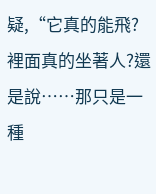疑,“它真的能飛?裡面真的坐著人?還是說……那只是一種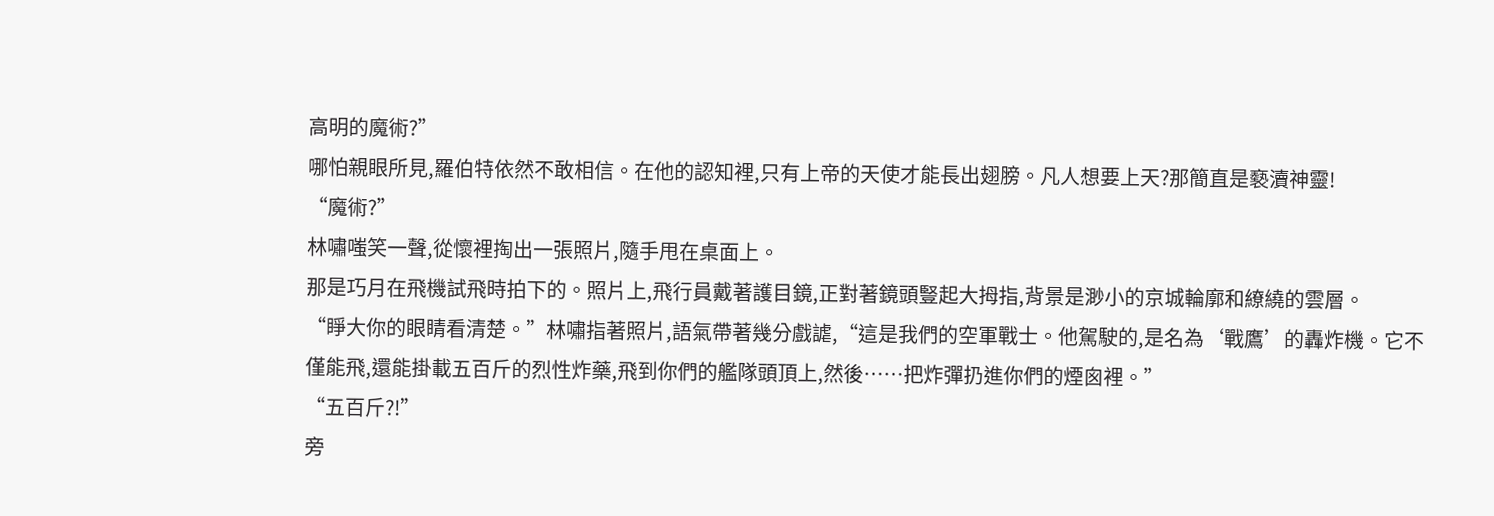高明的魔術?”
哪怕親眼所見,羅伯特依然不敢相信。在他的認知裡,只有上帝的天使才能長出翅膀。凡人想要上天?那簡直是褻瀆神靈!
“魔術?”
林嘯嗤笑一聲,從懷裡掏出一張照片,隨手甩在桌面上。
那是巧月在飛機試飛時拍下的。照片上,飛行員戴著護目鏡,正對著鏡頭豎起大拇指,背景是渺小的京城輪廓和繚繞的雲層。
“睜大你的眼睛看清楚。”林嘯指著照片,語氣帶著幾分戲謔,“這是我們的空軍戰士。他駕駛的,是名為‘戰鷹’的轟炸機。它不僅能飛,還能掛載五百斤的烈性炸藥,飛到你們的艦隊頭頂上,然後……把炸彈扔進你們的煙囪裡。”
“五百斤?!”
旁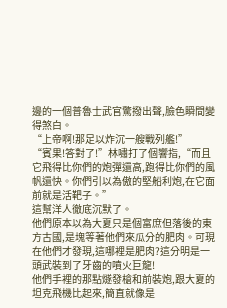邊的一個普魯士武官驚撥出聲,臉色瞬間變得煞白。
“上帝啊!那足以炸沉一艘戰列艦!”
“賓果!答對了!”林嘯打了個響指,“而且它飛得比你們的炮彈還高,跑得比你們的風帆還快。你們引以為傲的堅船利炮,在它面前就是活靶子。”
這幫洋人徹底沉默了。
他們原本以為大夏只是個富庶但落後的東方古國,是塊等著他們來瓜分的肥肉。可現在他們才發現,這哪裡是肥肉?這分明是一頭武裝到了牙齒的噴火巨龍!
他們手裡的那點燧發槍和前裝炮,跟大夏的坦克飛機比起來,簡直就像是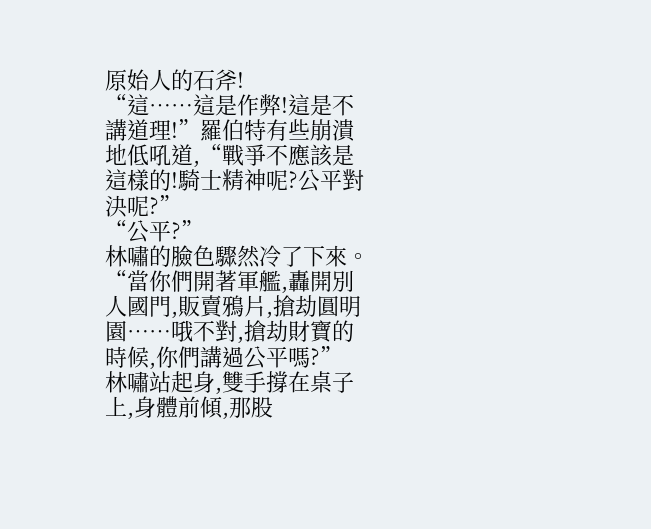原始人的石斧!
“這……這是作弊!這是不講道理!”羅伯特有些崩潰地低吼道,“戰爭不應該是這樣的!騎士精神呢?公平對決呢?”
“公平?”
林嘯的臉色驟然冷了下來。
“當你們開著軍艦,轟開別人國門,販賣鴉片,搶劫圓明園……哦不對,搶劫財寶的時候,你們講過公平嗎?”
林嘯站起身,雙手撐在桌子上,身體前傾,那股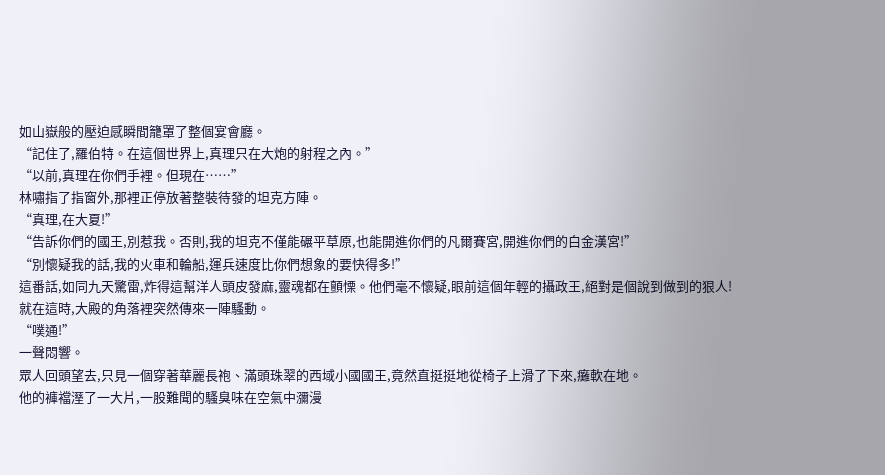如山嶽般的壓迫感瞬間籠罩了整個宴會廳。
“記住了,羅伯特。在這個世界上,真理只在大炮的射程之內。”
“以前,真理在你們手裡。但現在……”
林嘯指了指窗外,那裡正停放著整裝待發的坦克方陣。
“真理,在大夏!”
“告訴你們的國王,別惹我。否則,我的坦克不僅能碾平草原,也能開進你們的凡爾賽宮,開進你們的白金漢宮!”
“別懷疑我的話,我的火車和輪船,運兵速度比你們想象的要快得多!”
這番話,如同九天驚雷,炸得這幫洋人頭皮發麻,靈魂都在顫慄。他們毫不懷疑,眼前這個年輕的攝政王,絕對是個說到做到的狠人!
就在這時,大殿的角落裡突然傳來一陣騷動。
“噗通!”
一聲悶響。
眾人回頭望去,只見一個穿著華麗長袍、滿頭珠翠的西域小國國王,竟然直挺挺地從椅子上滑了下來,癱軟在地。
他的褲襠溼了一大片,一股難聞的騷臭味在空氣中瀰漫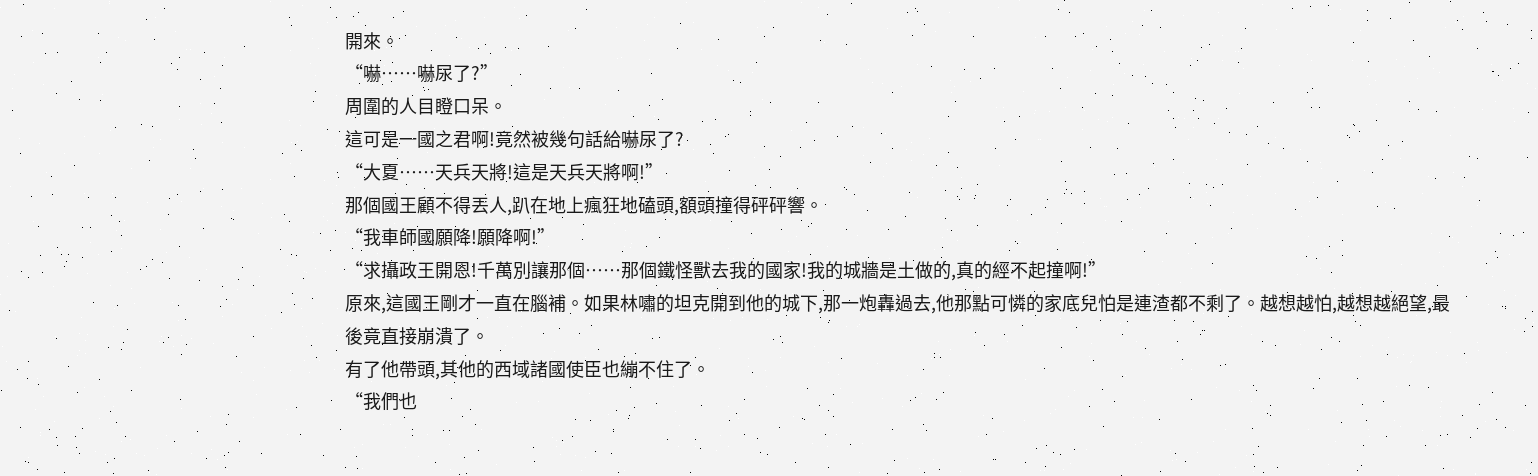開來。
“嚇……嚇尿了?”
周圍的人目瞪口呆。
這可是一國之君啊!竟然被幾句話給嚇尿了?
“大夏……天兵天將!這是天兵天將啊!”
那個國王顧不得丟人,趴在地上瘋狂地磕頭,額頭撞得砰砰響。
“我車師國願降!願降啊!”
“求攝政王開恩!千萬別讓那個……那個鐵怪獸去我的國家!我的城牆是土做的,真的經不起撞啊!”
原來,這國王剛才一直在腦補。如果林嘯的坦克開到他的城下,那一炮轟過去,他那點可憐的家底兒怕是連渣都不剩了。越想越怕,越想越絕望,最後竟直接崩潰了。
有了他帶頭,其他的西域諸國使臣也繃不住了。
“我們也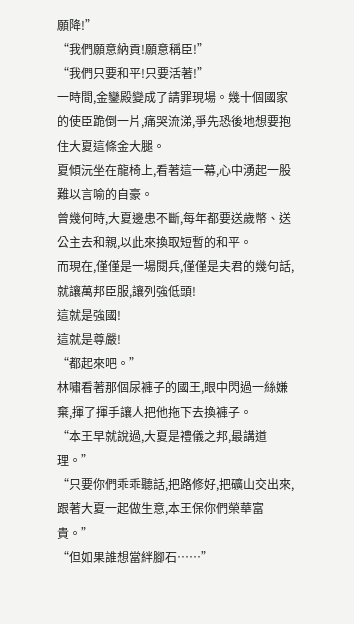願降!”
“我們願意納貢!願意稱臣!”
“我們只要和平!只要活著!”
一時間,金鑾殿變成了請罪現場。幾十個國家的使臣跪倒一片,痛哭流涕,爭先恐後地想要抱住大夏這條金大腿。
夏傾沅坐在龍椅上,看著這一幕,心中湧起一股難以言喻的自豪。
曾幾何時,大夏邊患不斷,每年都要送歲幣、送公主去和親,以此來換取短暫的和平。
而現在,僅僅是一場閱兵,僅僅是夫君的幾句話,就讓萬邦臣服,讓列強低頭!
這就是強國!
這就是尊嚴!
“都起來吧。”
林嘯看著那個尿褲子的國王,眼中閃過一絲嫌棄,揮了揮手讓人把他拖下去換褲子。
“本王早就說過,大夏是禮儀之邦,最講道理。”
“只要你們乖乖聽話,把路修好,把礦山交出來,跟著大夏一起做生意,本王保你們榮華富貴。”
“但如果誰想當絆腳石……”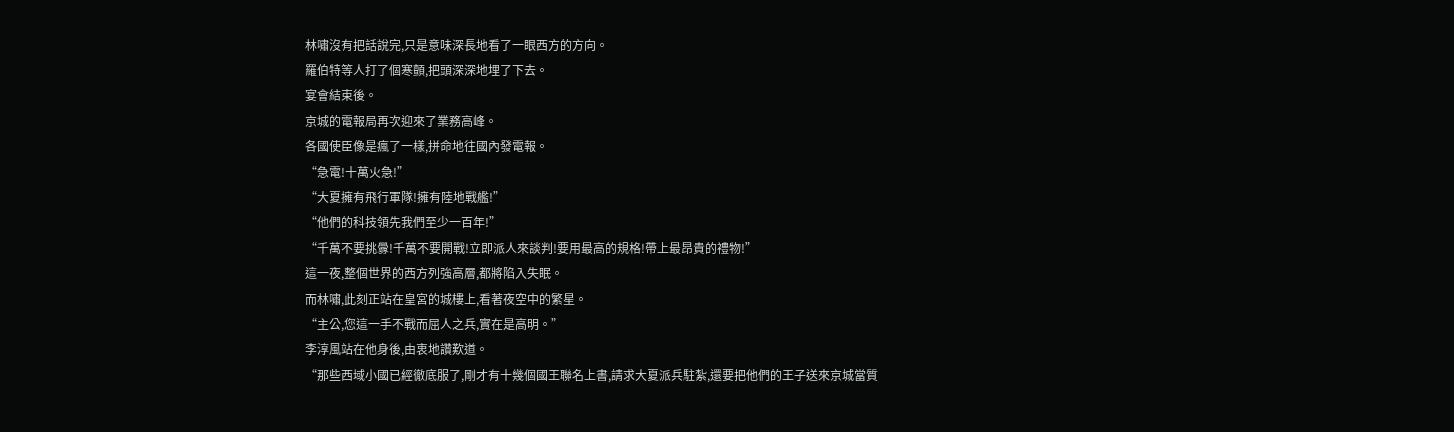林嘯沒有把話說完,只是意味深長地看了一眼西方的方向。
羅伯特等人打了個寒顫,把頭深深地埋了下去。
宴會結束後。
京城的電報局再次迎來了業務高峰。
各國使臣像是瘋了一樣,拼命地往國內發電報。
“急電!十萬火急!”
“大夏擁有飛行軍隊!擁有陸地戰艦!”
“他們的科技領先我們至少一百年!”
“千萬不要挑釁!千萬不要開戰!立即派人來談判!要用最高的規格!帶上最昂貴的禮物!”
這一夜,整個世界的西方列強高層,都將陷入失眠。
而林嘯,此刻正站在皇宮的城樓上,看著夜空中的繁星。
“主公,您這一手不戰而屈人之兵,實在是高明。”
李淳風站在他身後,由衷地讚歎道。
“那些西域小國已經徹底服了,剛才有十幾個國王聯名上書,請求大夏派兵駐紮,還要把他們的王子送來京城當質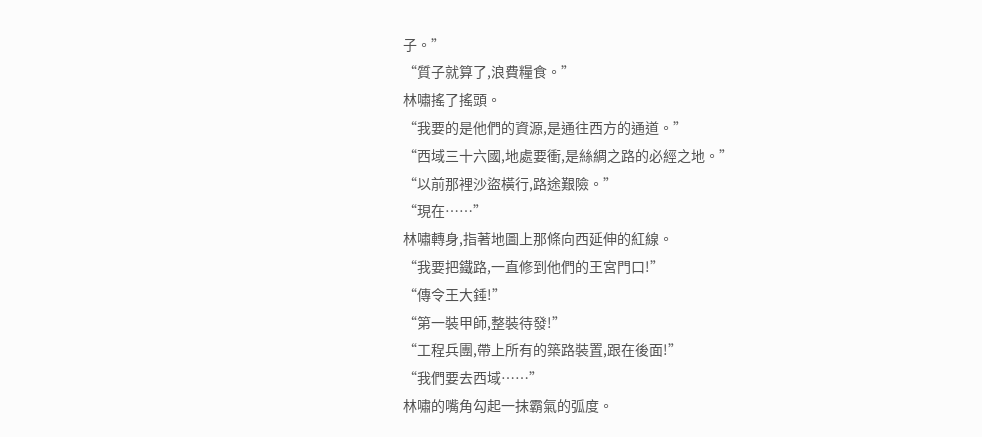子。”
“質子就算了,浪費糧食。”
林嘯搖了搖頭。
“我要的是他們的資源,是通往西方的通道。”
“西域三十六國,地處要衝,是絲綢之路的必經之地。”
“以前那裡沙盜橫行,路途艱險。”
“現在……”
林嘯轉身,指著地圖上那條向西延伸的紅線。
“我要把鐵路,一直修到他們的王宮門口!”
“傳令王大錘!”
“第一裝甲師,整裝待發!”
“工程兵團,帶上所有的築路裝置,跟在後面!”
“我們要去西域……”
林嘯的嘴角勾起一抹霸氣的弧度。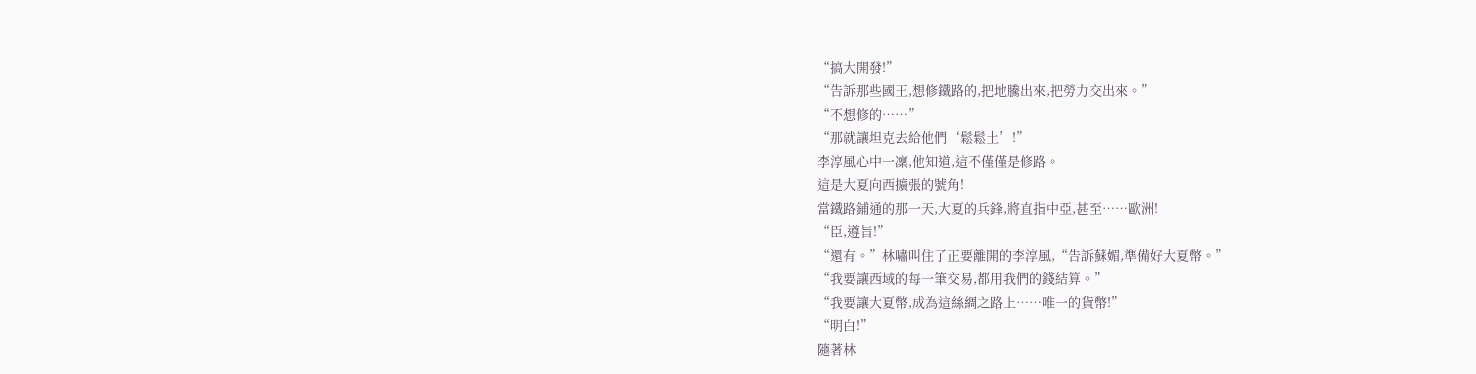“搞大開發!”
“告訴那些國王,想修鐵路的,把地騰出來,把勞力交出來。”
“不想修的……”
“那就讓坦克去給他們‘鬆鬆土’!”
李淳風心中一凜,他知道,這不僅僅是修路。
這是大夏向西擴張的號角!
當鐵路鋪通的那一天,大夏的兵鋒,將直指中亞,甚至……歐洲!
“臣,遵旨!”
“還有。”林嘯叫住了正要離開的李淳風,“告訴蘇媚,準備好大夏幣。”
“我要讓西域的每一筆交易,都用我們的錢結算。”
“我要讓大夏幣,成為這絲綢之路上……唯一的貨幣!”
“明白!”
隨著林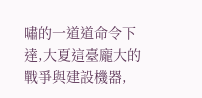嘯的一道道命令下達,大夏這臺龐大的戰爭與建設機器,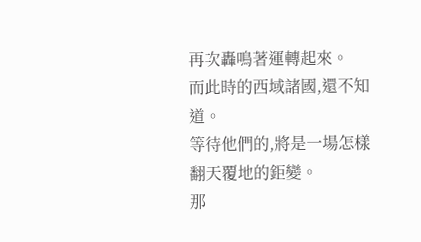再次轟鳴著運轉起來。
而此時的西域諸國,還不知道。
等待他們的,將是一場怎樣翻天覆地的鉅變。
那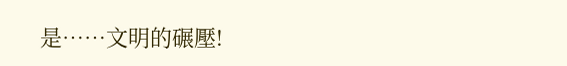是……文明的碾壓!